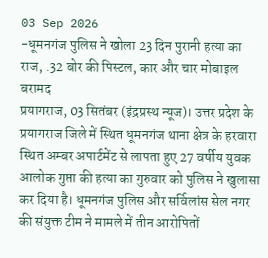03 Sep 2026
-धूमनगंज पुलिस ने खोला 23 दिन पुरानी हत्या का राज, .32 बोर की पिस्टल, कार और चार मोबाइल बरामद
प्रयागराज, 03 सितंबर (इंद्रप्रस्थ न्यूज)। उत्तर प्रदेश के प्रयागराज जिले में स्थित धूमनगंज थाना क्षेत्र के हरवारा स्थित अम्बर अपार्टमेंट से लापता हुए 27 वर्षीय युवक आलोक गुप्ता की हत्या का गुरुवार को पुलिस ने खुलासा कर दिया है। धूमनगंज पुलिस और सर्विलांस सेल नगर की संयुक्त टीम ने मामले में तीन आरोपितों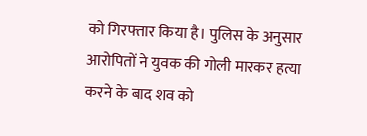को गिरफ्तार किया है। पुलिस के अनुसार आरोपितों ने युवक की गोली मारकर हत्या करने के बाद शव को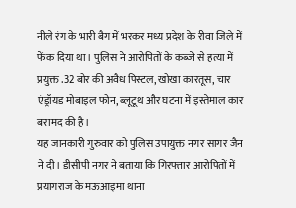नीले रंग के भारी बैग में भरकर मध्य प्रदेश के रीवा जिले में फेंक दिया था। पुलिस ने आरोपितों के कब्जे से हत्या में प्रयुक्त .32 बोर की अवैध पिस्टल, खोखा कारतूस, चार एंड्रॉयड मोबाइल फोन, ब्लूटूथ और घटना में इस्तेमाल कार बरामद की है।
यह जानकारी गुरुवार को पुलिस उपायुक्त नगर सागर जैन ने दी। डीसीपी नगर ने बताया कि गिरफ्तार आरोपितों में प्रयागराज के मऊआइमा थाना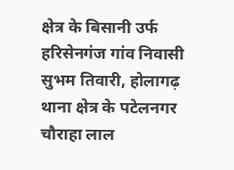क्षेत्र के बिसानी उर्फ हरिसेनगंज गांव निवासी सुभम तिवारी, होलागढ़ थाना क्षेत्र के पटेलनगर चौराहा लाल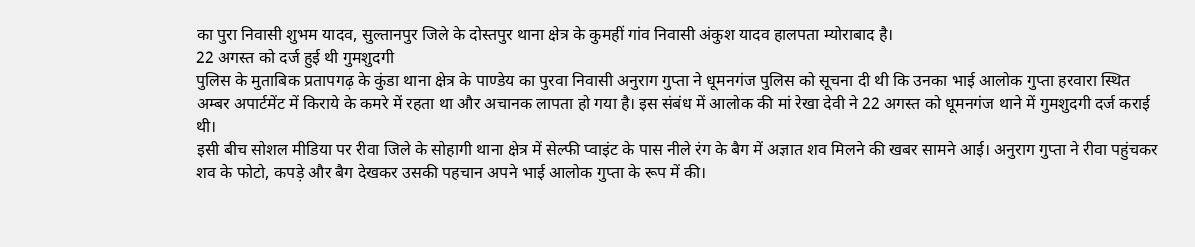का पुरा निवासी शुभम यादव, सुल्तानपुर जिले के दोस्तपुर थाना क्षेत्र के कुमहीं गांव निवासी अंकुश यादव हालपता म्योराबाद है।
22 अगस्त को दर्ज हुई थी गुमशुदगी
पुलिस के मुताबिक प्रतापगढ़ के कुंडा थाना क्षेत्र के पाण्डेय का पुरवा निवासी अनुराग गुप्ता ने धूमनगंज पुलिस को सूचना दी थी कि उनका भाई आलोक गुप्ता हरवारा स्थित अम्बर अपार्टमेंट में किराये के कमरे में रहता था और अचानक लापता हो गया है। इस संबंध में आलोक की मां रेखा देवी ने 22 अगस्त को धूमनगंज थाने में गुमशुदगी दर्ज कराई थी।
इसी बीच सोशल मीडिया पर रीवा जिले के सोहागी थाना क्षेत्र में सेल्फी प्वाइंट के पास नीले रंग के बैग में अज्ञात शव मिलने की खबर सामने आई। अनुराग गुप्ता ने रीवा पहुंचकर शव के फोटो, कपड़े और बैग देखकर उसकी पहचान अपने भाई आलोक गुप्ता के रूप में की।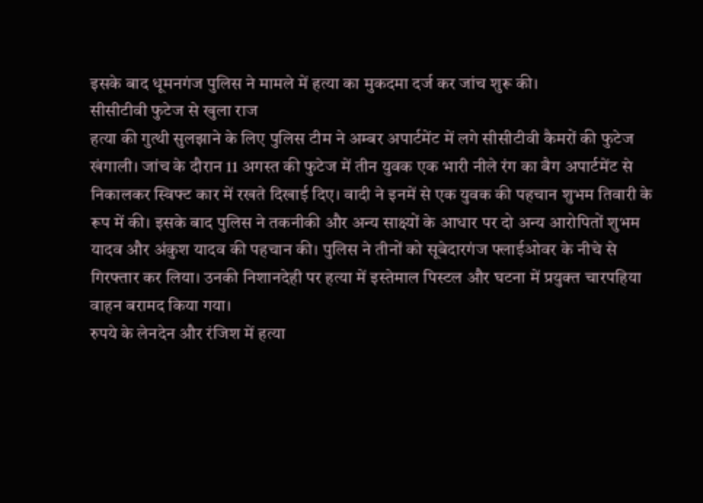इसके बाद धूमनगंज पुलिस ने मामले में हत्या का मुकदमा दर्ज कर जांच शुरू की।
सीसीटीवी फुटेज से खुला राज
हत्या की गुत्थी सुलझाने के लिए पुलिस टीम ने अम्बर अपार्टमेंट में लगे सीसीटीवी कैमरों की फुटेज खंगाली। जांच के दौरान 11 अगस्त की फुटेज में तीन युवक एक भारी नीले रंग का बैग अपार्टमेंट से निकालकर स्विफ्ट कार में रखते दिखाई दिए। वादी ने इनमें से एक युवक की पहचान शुभम तिवारी के रूप में की। इसके बाद पुलिस ने तकनीकी और अन्य साक्ष्यों के आधार पर दो अन्य आरोपितों शुभम यादव और अंकुश यादव की पहचान की। पुलिस ने तीनों को सूबेदारगंज फ्लाईओवर के नीचे से गिरफ्तार कर लिया। उनकी निशानदेही पर हत्या में इस्तेमाल पिस्टल और घटना में प्रयुक्त चारपहिया वाहन बरामद किया गया।
रुपये के लेनदेन और रंजिश में हत्या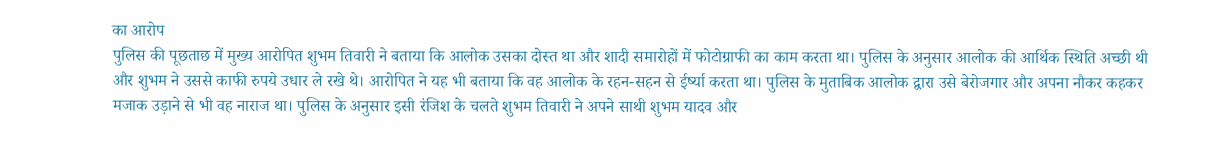का आरोप
पुलिस की पूछताछ में मुख्य आरोपित शुभम तिवारी ने बताया कि आलोक उसका दोस्त था और शादी समारोहों में फोटोग्राफी का काम करता था। पुलिस के अनुसार आलोक की आर्थिक स्थिति अच्छी थी और शुभम ने उससे काफी रुपये उधार ले रखे थे। आरोपित ने यह भी बताया कि वह आलोक के रहन-सहन से ईर्ष्या करता था। पुलिस के मुताबिक आलोक द्वारा उसे बेरोजगार और अपना नौकर कहकर मजाक उड़ाने से भी वह नाराज था। पुलिस के अनुसार इसी रंजिश के चलते शुभम तिवारी ने अपने साथी शुभम यादव और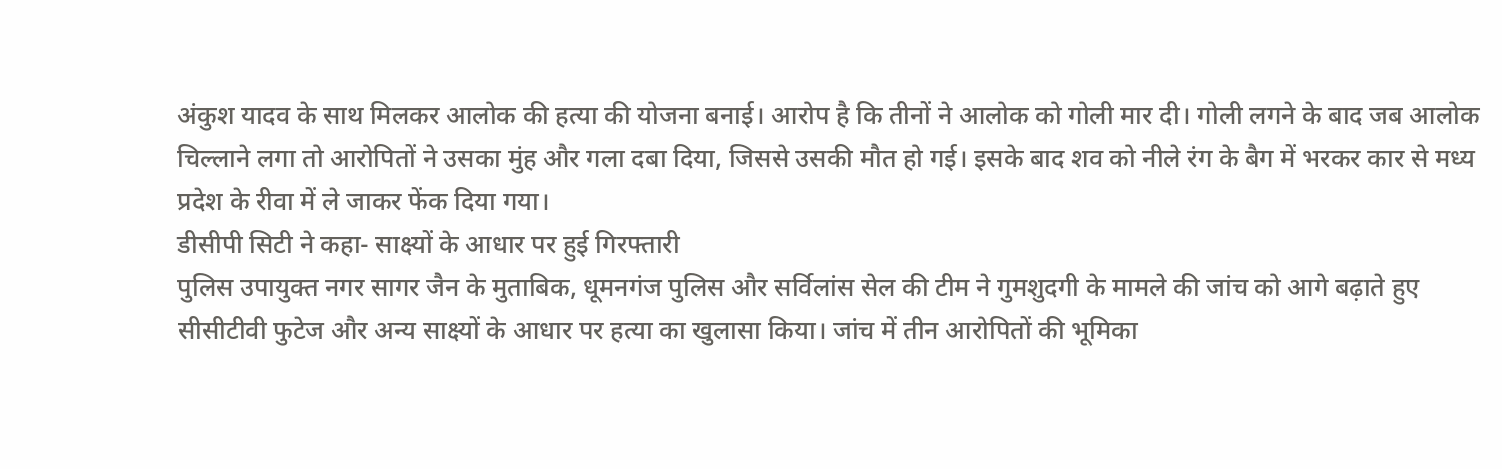अंकुश यादव के साथ मिलकर आलोक की हत्या की योजना बनाई। आरोप है कि तीनों ने आलोक को गोली मार दी। गोली लगने के बाद जब आलोक चिल्लाने लगा तो आरोपितों ने उसका मुंह और गला दबा दिया, जिससे उसकी मौत हो गई। इसके बाद शव को नीले रंग के बैग में भरकर कार से मध्य प्रदेश के रीवा में ले जाकर फेंक दिया गया।
डीसीपी सिटी ने कहा- साक्ष्यों के आधार पर हुई गिरफ्तारी
पुलिस उपायुक्त नगर सागर जैन के मुताबिक, धूमनगंज पुलिस और सर्विलांस सेल की टीम ने गुमशुदगी के मामले की जांच को आगे बढ़ाते हुए सीसीटीवी फुटेज और अन्य साक्ष्यों के आधार पर हत्या का खुलासा किया। जांच में तीन आरोपितों की भूमिका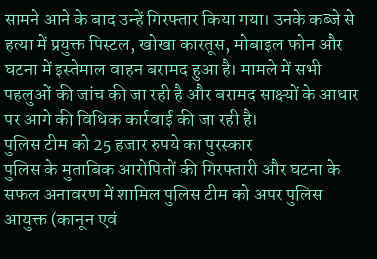सामने आने के बाद उन्हें गिरफ्तार किया गया। उनके कब्जे से हत्या में प्रयुक्त पिस्टल, खोखा कारतूस, मोबाइल फोन और घटना में इस्तेमाल वाहन बरामद हुआ है। मामले में सभी पहलुओं की जांच की जा रही है और बरामद साक्ष्यों के आधार पर आगे की विधिक कार्रवाई की जा रही है।
पुलिस टीम को 25 हजार रुपये का पुरस्कार
पुलिस के मुताबिक आरोपितों की गिरफ्तारी और घटना के सफल अनावरण में शामिल पुलिस टीम को अपर पुलिस आयुक्त (कानून एवं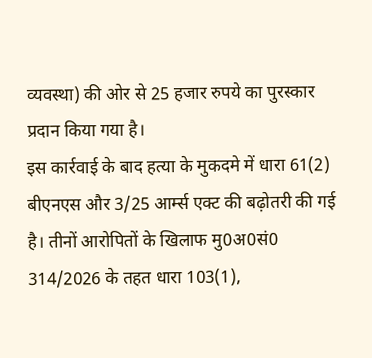व्यवस्था) की ओर से 25 हजार रुपये का पुरस्कार प्रदान किया गया है।
इस कार्रवाई के बाद हत्या के मुकदमे में धारा 61(2) बीएनएस और 3/25 आर्म्स एक्ट की बढ़ोतरी की गई है। तीनों आरोपितों के खिलाफ मु0अ0सं0 314/2026 के तहत धारा 103(1),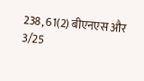238, 61(2) बीएनएस और 3/25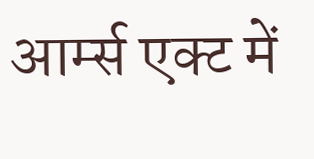आर्म्स एक्ट में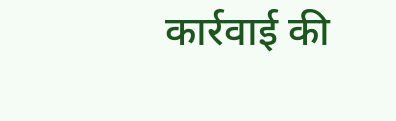कार्रवाई की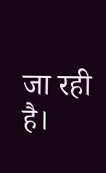जा रही है।